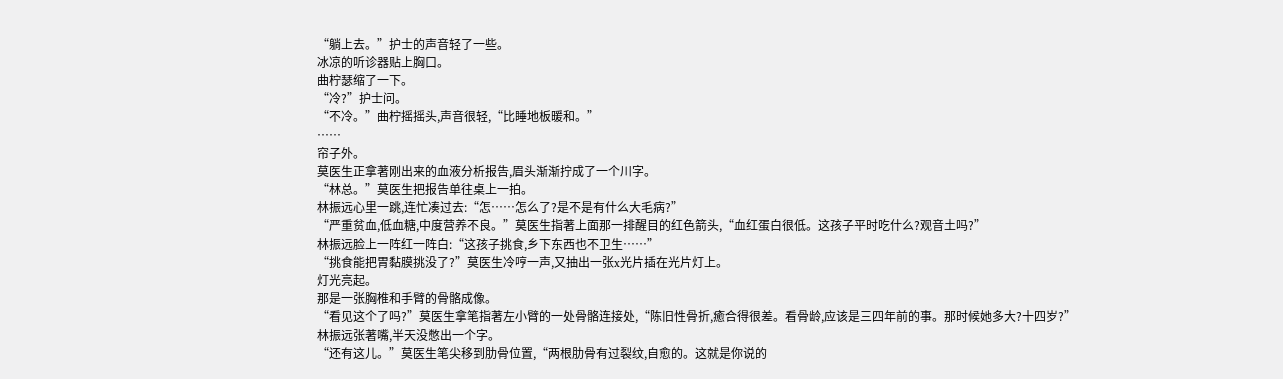“躺上去。”护士的声音轻了一些。
冰凉的听诊器贴上胸口。
曲柠瑟缩了一下。
“冷?”护士问。
“不冷。”曲柠摇摇头,声音很轻,“比睡地板暖和。”
……
帘子外。
莫医生正拿著刚出来的血液分析报告,眉头渐渐拧成了一个川字。
“林总。”莫医生把报告单往桌上一拍。
林振远心里一跳,连忙凑过去:“怎……怎么了?是不是有什么大毛病?”
“严重贫血,低血糖,中度营养不良。”莫医生指著上面那一排醒目的红色箭头,“血红蛋白很低。这孩子平时吃什么?观音土吗?”
林振远脸上一阵红一阵白:“这孩子挑食,乡下东西也不卫生……”
“挑食能把胃黏膜挑没了?”莫医生冷哼一声,又抽出一张x光片插在光片灯上。
灯光亮起。
那是一张胸椎和手臂的骨骼成像。
“看见这个了吗?”莫医生拿笔指著左小臂的一处骨骼连接处,“陈旧性骨折,癒合得很差。看骨龄,应该是三四年前的事。那时候她多大?十四岁?”
林振远张著嘴,半天没憋出一个字。
“还有这儿。”莫医生笔尖移到肋骨位置,“两根肋骨有过裂纹,自愈的。这就是你说的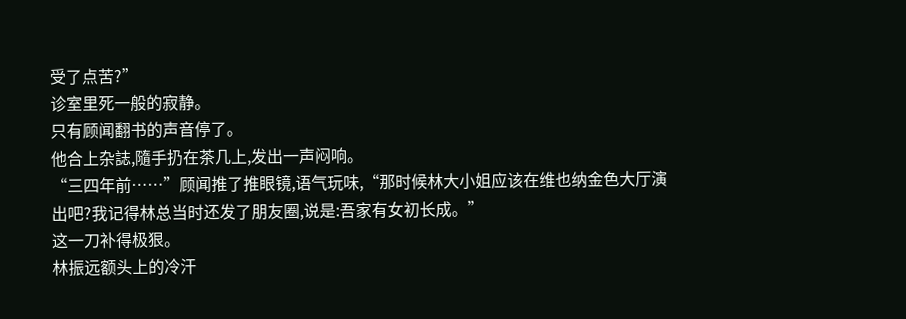受了点苦?”
诊室里死一般的寂静。
只有顾闻翻书的声音停了。
他合上杂誌,隨手扔在茶几上,发出一声闷响。
“三四年前……”顾闻推了推眼镜,语气玩味,“那时候林大小姐应该在维也纳金色大厅演出吧?我记得林总当时还发了朋友圈,说是:吾家有女初长成。”
这一刀补得极狠。
林振远额头上的冷汗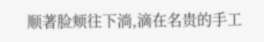顺著脸颊往下淌,滴在名贵的手工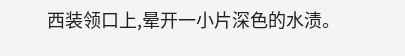西装领口上,晕开一小片深色的水渍。